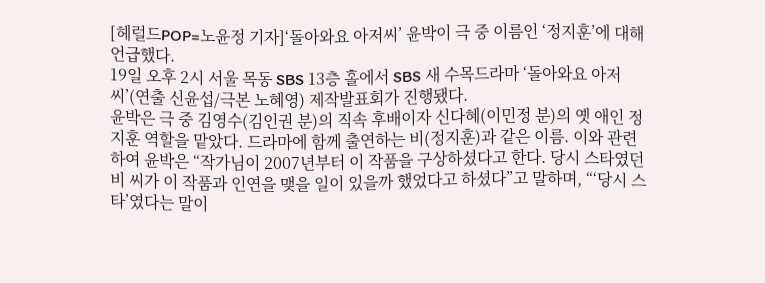[헤럴드POP=노윤정 기자]‘돌아와요 아저씨’ 윤박이 극 중 이름인 ‘정지훈’에 대해 언급했다.
19일 오후 2시 서울 목동 SBS 13층 홀에서 SBS 새 수목드라마 ‘돌아와요 아저씨’(연출 신윤섭/극본 노혜영) 제작발표회가 진행됐다.
윤박은 극 중 김영수(김인권 분)의 직속 후배이자 신다혜(이민정 분)의 옛 애인 정지훈 역할을 맡았다. 드라마에 함께 출연하는 비(정지훈)과 같은 이름. 이와 관련하여 윤박은 “작가님이 2007년부터 이 작품을 구상하셨다고 한다. 당시 스타였던 비 씨가 이 작품과 인연을 맺을 일이 있을까 했었다고 하셨다”고 말하며, “‘당시 스타’였다는 말이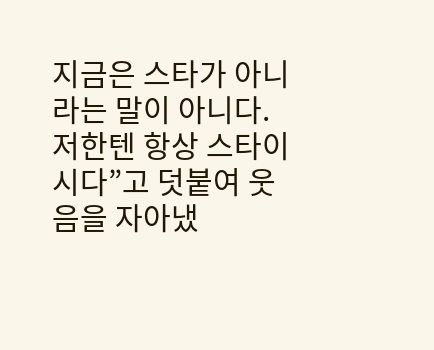지금은 스타가 아니라는 말이 아니다. 저한텐 항상 스타이시다”고 덧붙여 웃음을 자아냈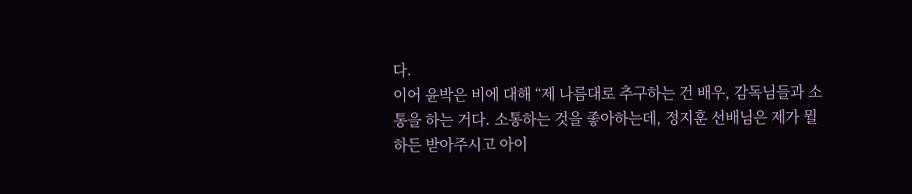다.
이어 윤박은 비에 대해 “제 나름대로 추구하는 건 배우, 감독님들과 소통을 하는 거다. 소통하는 것을 좋아하는데, 정지훈 선배님은 제가 뭘 하든 받아주시고 아이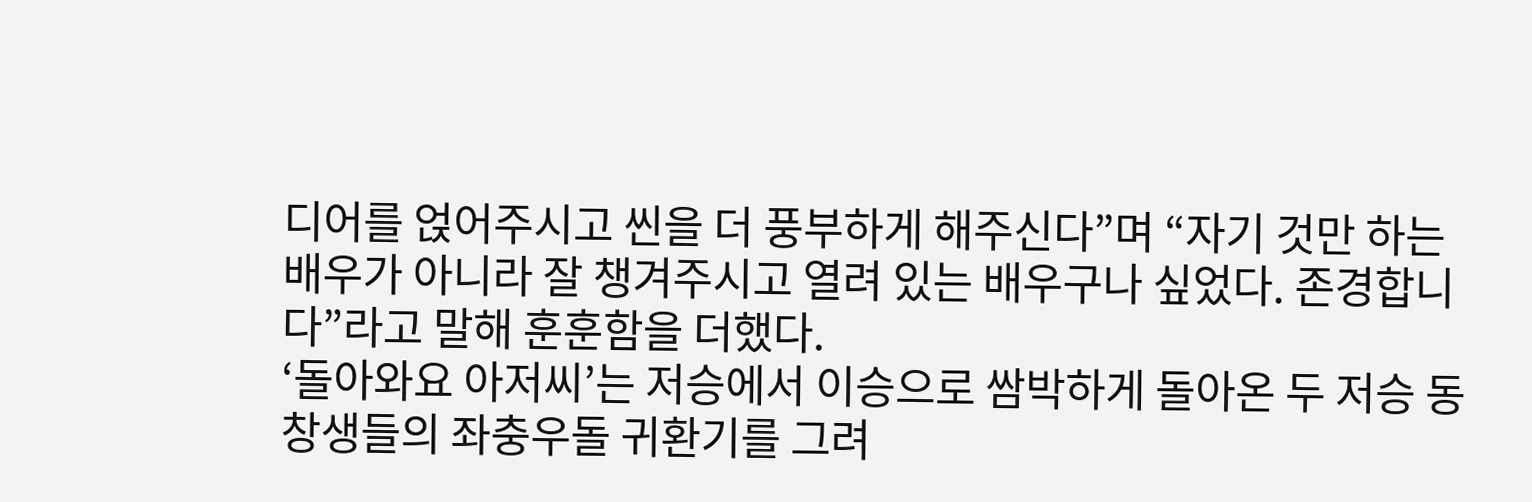디어를 얹어주시고 씬을 더 풍부하게 해주신다”며 “자기 것만 하는 배우가 아니라 잘 챙겨주시고 열려 있는 배우구나 싶었다. 존경합니다”라고 말해 훈훈함을 더했다.
‘돌아와요 아저씨’는 저승에서 이승으로 쌈박하게 돌아온 두 저승 동창생들의 좌충우돌 귀환기를 그려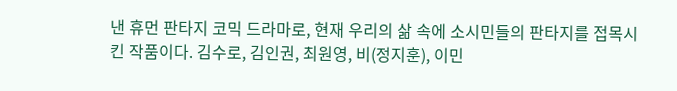낸 휴먼 판타지 코믹 드라마로, 현재 우리의 삶 속에 소시민들의 판타지를 접목시킨 작품이다. 김수로, 김인권, 최원영, 비(정지훈), 이민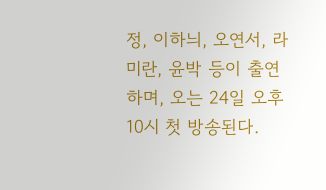정, 이하늬, 오연서, 라미란, 윤박 등이 출연하며, 오는 24일 오후 10시 첫 방송된다.